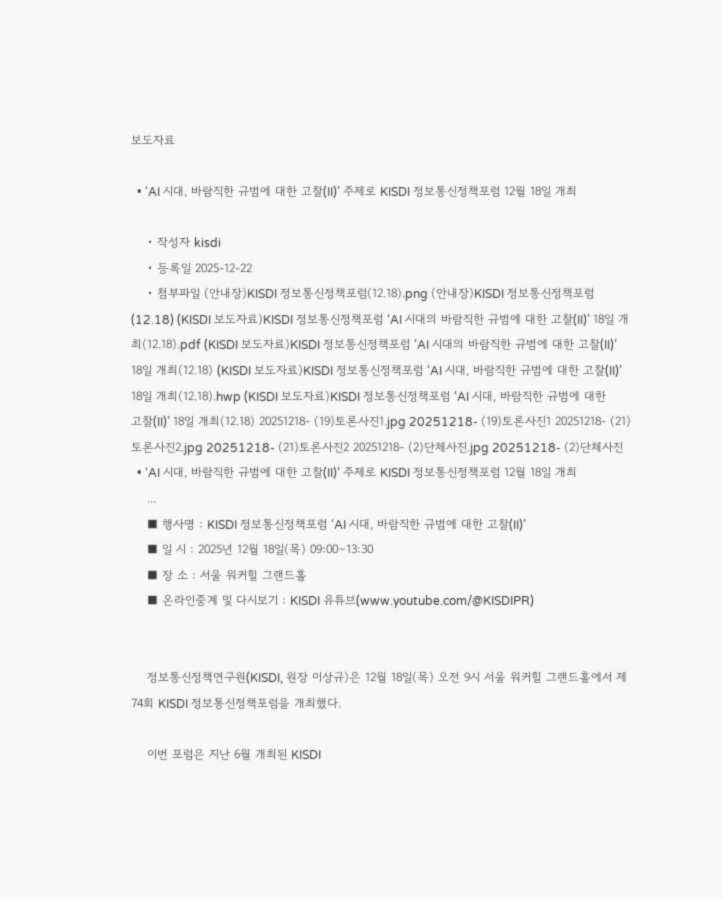보도자료

  • ‘AI 시대, 바람직한 규범에 대한 고찰(II)’ 주제로 KISDI 정보통신정책포럼 12월 18일 개최

    • 작성자 kisdi
    • 등록일 2025-12-22
    • 첨부파일 (안내장)KISDI 정보통신정책포럼(12.18).png (안내장)KISDI 정보통신정책포럼(12.18) (KISDI 보도자료)KISDI 정보통신정책포럼 ‘AI 시대의 바람직한 규범에 대한 고찰(II)’ 18일 개최(12.18).pdf (KISDI 보도자료)KISDI 정보통신정책포럼 ‘AI 시대의 바람직한 규범에 대한 고찰(II)’ 18일 개최(12.18) (KISDI 보도자료)KISDI 정보통신정책포럼 ‘AI 시대, 바람직한 규범에 대한 고찰(II)’ 18일 개최(12.18).hwp (KISDI 보도자료)KISDI 정보통신정책포럼 ‘AI 시대, 바람직한 규범에 대한 고찰(II)’ 18일 개최(12.18) 20251218- (19)토론사진1.jpg 20251218- (19)토론사진1 20251218- (21)토론사진2.jpg 20251218- (21)토론사진2 20251218- (2)단체사진.jpg 20251218- (2)단체사진
  • ‘AI 시대, 바람직한 규범에 대한 고찰(II)’ 주제로 KISDI 정보통신정책포럼 12월 18일 개최
    ...
    ■ 행사명 : KISDI 정보통신정책포럼 ‘AI 시대, 바람직한 규범에 대한 고찰(II)’
    ■ 일 시 : 2025년 12월 18일(목) 09:00∼13:30
    ■ 장 소 : 서울 워커힐 그랜드홀
    ■ 온라인중계 및 다시보기 : KISDI 유튜브(www.youtube.com/@KISDIPR)


    정보통신정책연구원(KISDI, 원장 이상규)은 12월 18일(목) 오전 9시 서울 워커힐 그랜드홀에서 제74회 KISDI 정보통신정책포럼을 개최했다.

    이번 포럼은 지난 6월 개최된 KISDI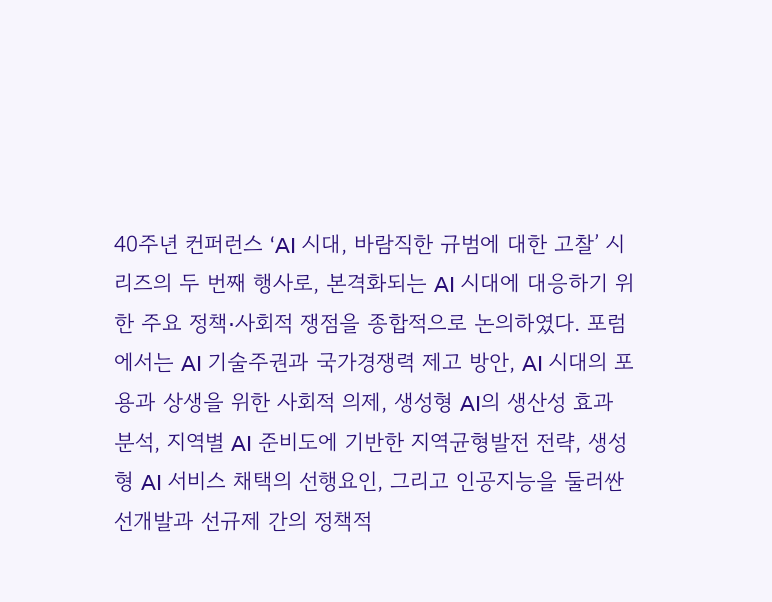40주년 컨퍼런스 ‘AI 시대, 바람직한 규범에 대한 고찰’ 시리즈의 두 번째 행사로, 본격화되는 AI 시대에 대응하기 위한 주요 정책⋅사회적 쟁점을 종합적으로 논의하였다. 포럼에서는 AI 기술주권과 국가경쟁력 제고 방안, AI 시대의 포용과 상생을 위한 사회적 의제, 생성형 AI의 생산성 효과 분석, 지역별 AI 준비도에 기반한 지역균형발전 전략, 생성형 AI 서비스 채택의 선행요인, 그리고 인공지능을 둘러싼 선개발과 선규제 간의 정책적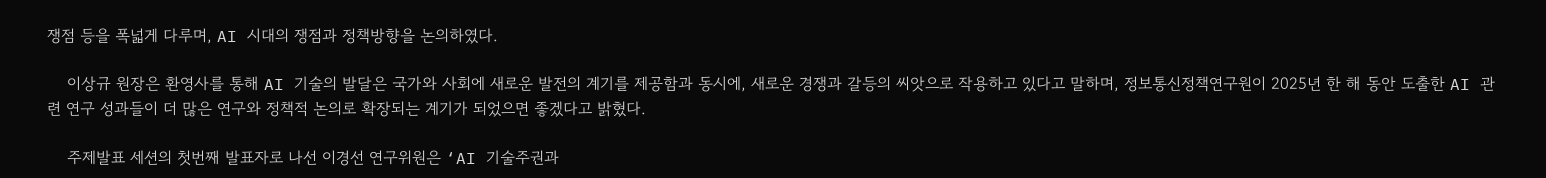쟁점 등을 폭넓게 다루며, AI 시대의 쟁점과 정책방향을 논의하였다.

    이상규 원장은 환영사를 통해 AI 기술의 발달은 국가와 사회에 새로운 발전의 계기를 제공함과 동시에, 새로운 경쟁과 갈등의 씨앗으로 작용하고 있다고 말하며, 정보통신정책연구원이 2025년 한 해 동안 도출한 AI 관련 연구 성과들이 더 많은 연구와 정책적 논의로 확장되는 계기가 되었으면 좋겠다고 밝혔다.

    주제발표 세션의 첫번째 발표자로 나선 이경선 연구위원은 ‘AI 기술주권과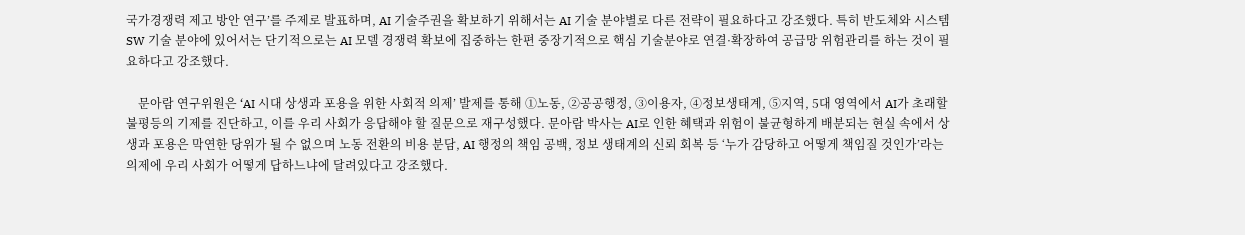국가경쟁력 제고 방안 연구’를 주제로 발표하며, AI 기술주권을 확보하기 위해서는 AI 기술 분야별로 다른 전략이 필요하다고 강조했다. 특히 반도체와 시스템SW 기술 분야에 있어서는 단기적으로는 AI 모델 경쟁력 확보에 집중하는 한편 중장기적으로 핵심 기술분야로 연결·확장하여 공급망 위험관리를 하는 것이 필요하다고 강조했다.

    문아람 연구위원은 ‘AI 시대 상생과 포용을 위한 사회적 의제’ 발제를 통해 ①노동, ②공공행정, ③이용자, ④정보생태계, ⑤지역, 5대 영역에서 AI가 초래할 불평등의 기제를 진단하고, 이를 우리 사회가 응답해야 할 질문으로 재구성했다. 문아람 박사는 AI로 인한 혜택과 위험이 불균형하게 배분되는 현실 속에서 상생과 포용은 막연한 당위가 될 수 없으며 노동 전환의 비용 분담, AI 행정의 책임 공백, 정보 생태계의 신뢰 회복 등 ‘누가 감당하고 어떻게 책임질 것인가’라는 의제에 우리 사회가 어떻게 답하느냐에 달려있다고 강조했다.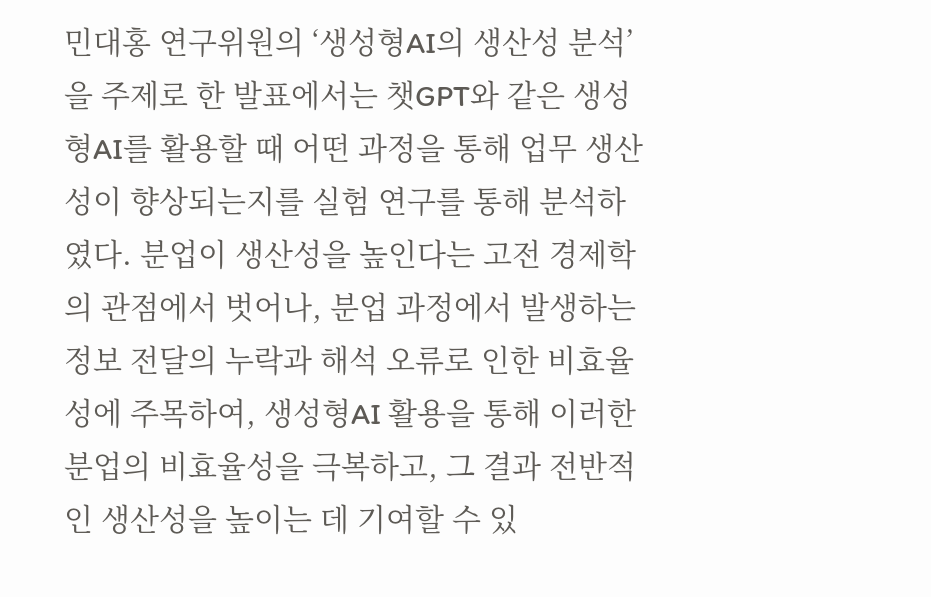민대홍 연구위원의 ‘생성형AI의 생산성 분석’을 주제로 한 발표에서는 챗GPT와 같은 생성형AI를 활용할 때 어떤 과정을 통해 업무 생산성이 향상되는지를 실험 연구를 통해 분석하였다. 분업이 생산성을 높인다는 고전 경제학의 관점에서 벗어나, 분업 과정에서 발생하는 정보 전달의 누락과 해석 오류로 인한 비효율성에 주목하여, 생성형AI 활용을 통해 이러한 분업의 비효율성을 극복하고, 그 결과 전반적인 생산성을 높이는 데 기여할 수 있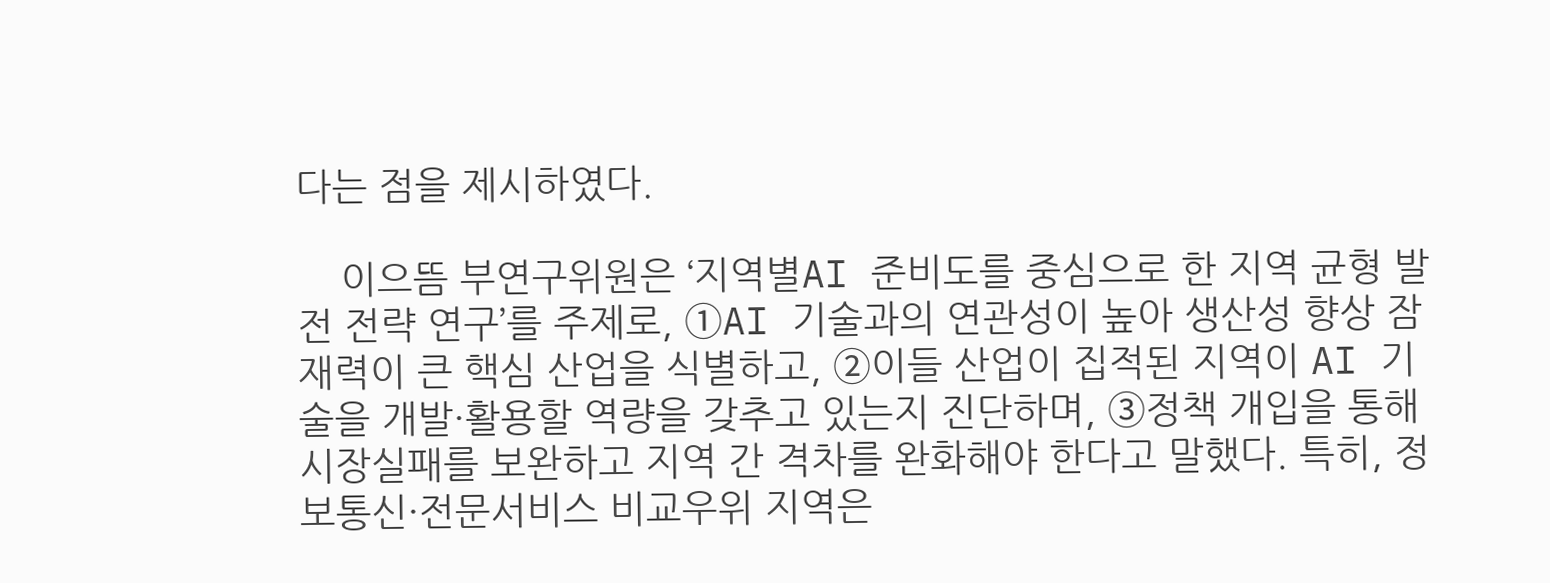다는 점을 제시하였다.

    이으뜸 부연구위원은 ‘지역별AI 준비도를 중심으로 한 지역 균형 발전 전략 연구’를 주제로, ①AI 기술과의 연관성이 높아 생산성 향상 잠재력이 큰 핵심 산업을 식별하고, ②이들 산업이 집적된 지역이 AI 기술을 개발·활용할 역량을 갖추고 있는지 진단하며, ③정책 개입을 통해 시장실패를 보완하고 지역 간 격차를 완화해야 한다고 말했다. 특히, 정보통신·전문서비스 비교우위 지역은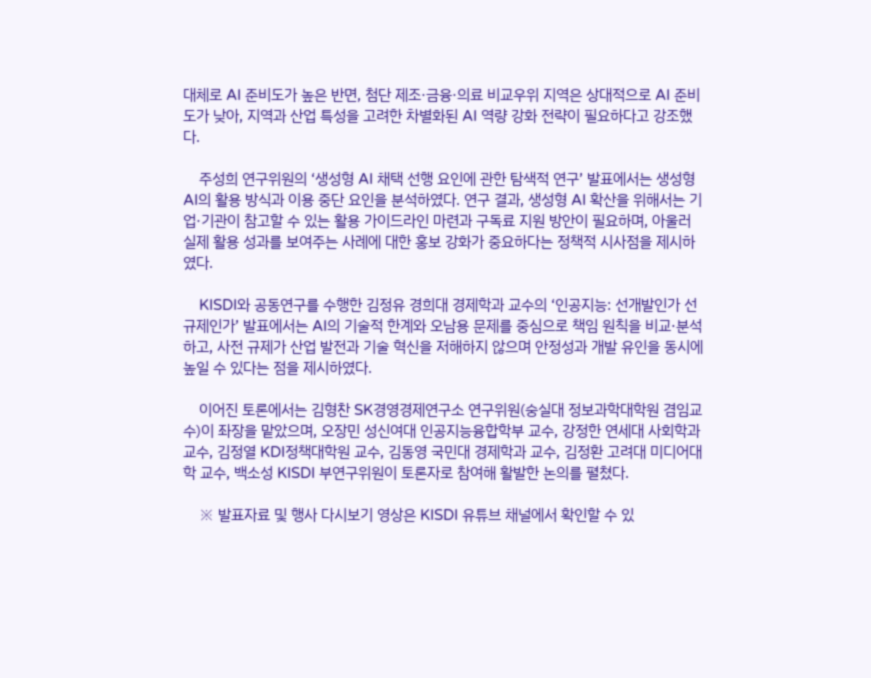대체로 AI 준비도가 높은 반면, 첨단 제조·금융·의료 비교우위 지역은 상대적으로 AI 준비도가 낮아, 지역과 산업 특성을 고려한 차별화된 AI 역량 강화 전략이 필요하다고 강조했다.

    주성희 연구위원의 ‘생성형 AI 채택 선행 요인에 관한 탐색적 연구’ 발표에서는 생성형 AI의 활용 방식과 이용 중단 요인을 분석하였다. 연구 결과, 생성형 AI 확산을 위해서는 기업·기관이 참고할 수 있는 활용 가이드라인 마련과 구독료 지원 방안이 필요하며, 아울러 실제 활용 성과를 보여주는 사례에 대한 홍보 강화가 중요하다는 정책적 시사점을 제시하였다.

    KISDI와 공동연구를 수행한 김정유 경희대 경제학과 교수의 ‘인공지능: 선개발인가 선규제인가’ 발표에서는 AI의 기술적 한계와 오남용 문제를 중심으로 책임 원칙을 비교⋅분석하고, 사전 규제가 산업 발전과 기술 혁신을 저해하지 않으며 안정성과 개발 유인을 동시에 높일 수 있다는 점을 제시하였다.

    이어진 토론에서는 김형찬 SK경영경제연구소 연구위원(숭실대 정보과학대학원 겸임교수)이 좌장을 맡았으며, 오장민 성신여대 인공지능융합학부 교수, 강정한 연세대 사회학과 교수, 김정열 KDI정책대학원 교수, 김동영 국민대 경제학과 교수, 김정환 고려대 미디어대학 교수, 백소성 KISDI 부연구위원이 토론자로 참여해 활발한 논의를 펼쳤다.

    ※ 발표자료 및 행사 다시보기 영상은 KISDI 유튜브 채널에서 확인할 수 있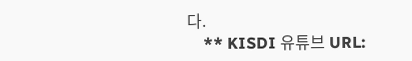다.
    ** KISDI 유튜브 URL: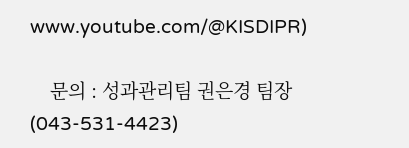www.youtube.com/@KISDIPR)

    문의 : 성과관리팀 권은경 팀장(043-531-4423)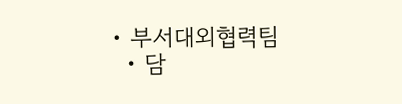• 부서대외협력팀
  • 담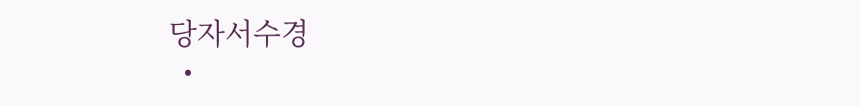당자서수경
  •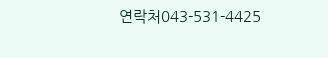연락처043-531-4425